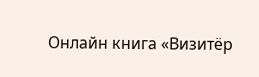Онлайн книга «Визитёр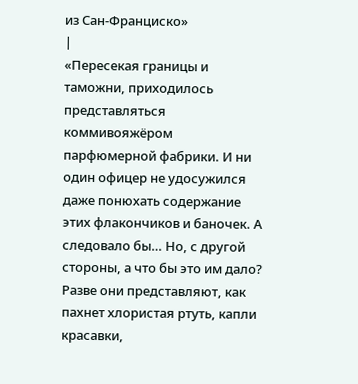из Сан-Франциско»
|
«Пересекая границы и таможни, приходилось представляться коммивояжёром парфюмерной фабрики. И ни один офицер не удосужился даже понюхать содержание этих флакончиков и баночек. А следовало бы… Но, с другой стороны, а что бы это им дало? Разве они представляют, как пахнет хлористая ртуть, капли красавки,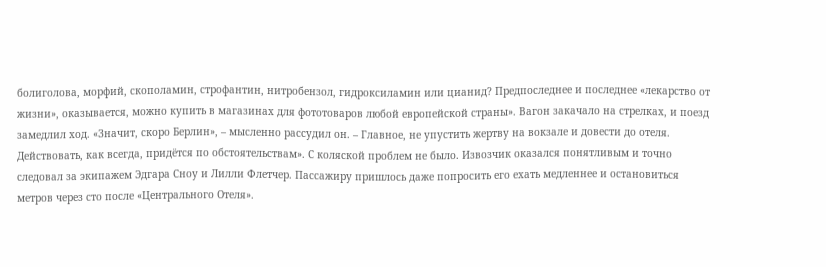болиголова, морфий, скополамин, строфантин, нитробензол, гидроксиламин или цианид? Предпоследнее и последнее «лекарство от жизни», оказывается, можно купить в магазинах для фототоваров любой европейской страны». Вагон закачало на стрелках, и поезд замедлил ход. «Значит, скоро Берлин», – мысленно рассудил он. – Главное, не упустить жертву на вокзале и довести до отеля. Действовать, как всегда, придётся по обстоятельствам». С коляской проблем не было. Извозчик оказался понятливым и точно следовал за экипажем Эдгара Сноу и Лилли Флетчер. Пассажиру пришлось даже попросить его ехать медленнее и остановиться метров через сто после «Центрального Отеля».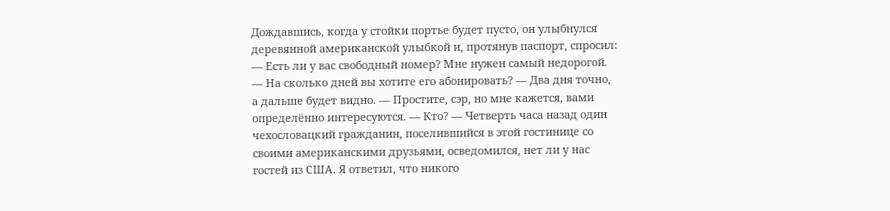Дождавшись, когда у стойки портье будет пусто, он улыбнулся деревянной американской улыбкой и, протянув паспорт, спросил: — Есть ли у вас свободный номер? Мне нужен самый недорогой. — На сколько дней вы хотите его абонировать? — Два дня точно, а дальше будет видно. — Простите, сэр, но мне кажется, вами определённо интересуются. — Кто? — Четверть часа назад один чехословацкий гражданин, поселившийся в этой гостинице со своими американскими друзьями, осведомился, нет ли у нас гостей из США. Я ответил, что никого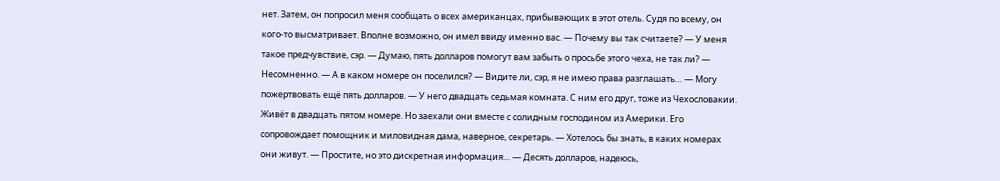нет. Затем, он попросил меня сообщать о всех американцах, прибывающих в этот отель. Судя по всему, он кого-то высматривает. Вполне возможно, он имел ввиду именно вас. — Почему вы так считаете? — У меня такое предчувствие, сэр. — Думаю, пять долларов помогут вам забыть о просьбе этого чеха, не так ли? — Несомненно. — А в каком номере он поселился? — Видите ли, сэр, я не имею права разглашать… — Могу пожертвовать ещё пять долларов. — У него двадцать седьмая комната. С ним его друг, тоже из Чехословакии. Живёт в двадцать пятом номере. Но заехали они вместе с солидным господином из Америки. Его сопровождает помощник и миловидная дама, наверное, секретарь. — Хотелось бы знать, в каких номерах они живут. — Простите, но это дискретная информация… — Десять долларов, надеюсь,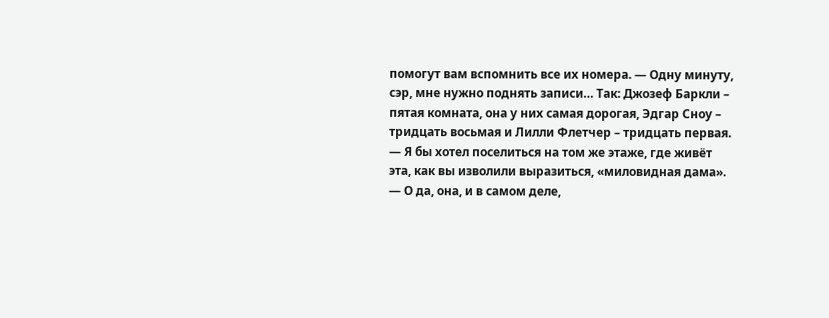помогут вам вспомнить все их номера. — Одну минуту, сэр, мне нужно поднять записи… Так: Джозеф Баркли – пятая комната, она у них самая дорогая, Эдгар Сноу – тридцать восьмая и Лилли Флетчер – тридцать первая. — Я бы хотел поселиться на том же этаже, где живёт эта, как вы изволили выразиться, «миловидная дама». — О да, она, и в самом деле,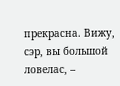прекрасна. Вижу, сэр, вы большой ловелас, –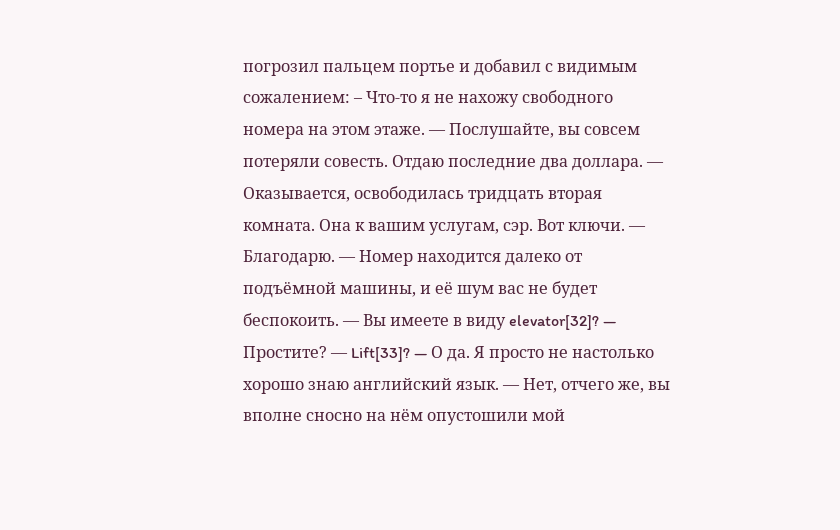погрозил пальцем портье и добавил с видимым сожалением: – Что-то я не нахожу свободного номера на этом этаже. — Послушайте, вы совсем потеряли совесть. Отдаю последние два доллара. — Оказывается, освободилась тридцать вторая комната. Она к вашим услугам, сэр. Вот ключи. — Благодарю. — Номер находится далеко от подъёмной машины, и её шум вас не будет беспокоить. — Вы имеете в виду elevator[32]? — Простите? — Lift[33]? — О да. Я просто не настолько хорошо знаю английский язык. — Нет, отчего же, вы вполне сносно на нём опустошили мой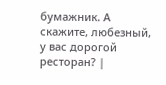бумажник. А скажите, любезный, у вас дорогой ресторан? |